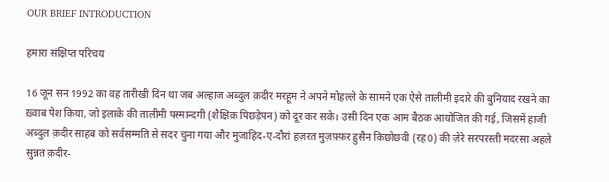OUR BRIEF INTRODUCTION

हमारा संक्षिप्त परिचय

16 जून सन 1992 का वह तारीखी दिन था जब अल्हाज अब्दुल क़दीर मरहूम ने अपने मोहल्ले के सामने एक ऐसे तालीमी इदारे की बुनियाद रखने का ख़्वाब पेश किया, जो इलाके की तालीमी पस्मान्दगी (शैक्षिक पिछड़ेपन) को दूर कर सके। उसी दिन एक आम बैठक आयोजित की गई, जिसमें हाजी अब्दुल क़दीर साहब को सर्वसम्मति से सदर चुना गया और मुजाहिद-ए-दौरां हज़रत मुज़फ़्फ़र हुसैन किछोछवी (रह0) की ज़ेरे सरपरस्ती मदरसा अहले सुन्नत क़दीर-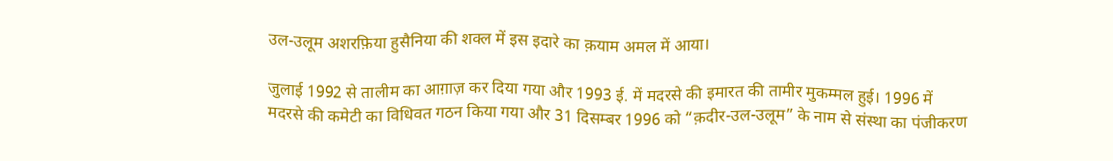उल-उलूम अशरफ़िया हुसैनिया की शक्ल में इस इदारे का क़याम अमल में आया।

जुलाई 1992 से तालीम का आग़ाज़ कर दिया गया और 1993 ई. में मदरसे की इमारत की तामीर मुकम्मल हुई। 1996 में मदरसे की कमेटी का विधिवत गठन किया गया और 31 दिसम्बर 1996 को “क़दीर-उल-उलूम” के नाम से संस्था का पंजीकरण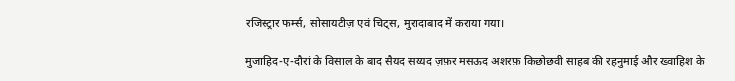रजिस्ट्रार फर्म्स, सोसायटीज़ एवं चिट्स, मुरादाबाद में कराया गया।

मुजाहिद-ए-दौरां के विसाल के बाद सैयद सय्यद ज़फ़र मसऊद अशरफ़ किछोछवी साहब की रहनुमाई और ख्वाहिश के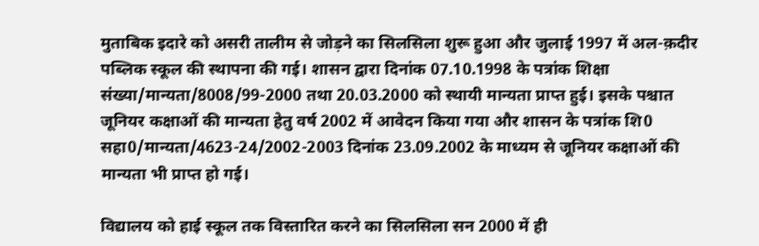मुताबिक इदारे को असरी तालीम से जोड़ने का सिलसिला शुरू हुआ और जुलाई 1997 में अल-क़दीर पब्लिक स्कूल की स्थापना की गई। शासन द्वारा दिनांक 07.10.1998 के पत्रांक शिक्षा संख्या/मान्यता/8008/99-2000 तथा 20.03.2000 को स्थायी मान्यता प्राप्त हुई। इसके पश्चात जूनियर कक्षाओं की मान्यता हेतु वर्ष 2002 में आवेदन किया गया और शासन के पत्रांक शि0 सहा0/मान्यता/4623-24/2002-2003 दिनांक 23.09.2002 के माध्यम से जूनियर कक्षाओं की मान्यता भी प्राप्त हो गई।

विद्यालय को हाई स्कूल तक विस्तारित करने का सिलसिला सन 2000 में ही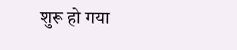शुरू हो गया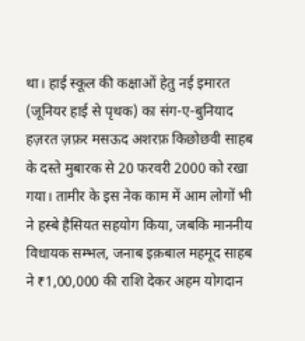था। हाई स्कूल की कक्षाओं हेतु नई इमारत (जूनियर हाई से पृथक) का संग-ए-बुनियाद हज़रत ज़फ़र मसऊद अशरफ़ किछोछवी साहब के दस्ते मुबारक से 20 फरवरी 2000 को रखा गया। तामीर के इस नेक काम में आम लोगों भी ने हस्बे हैसियत सहयोग किया, जबकि माननीय विधायक सम्भल, जनाब इक़बाल महमूद साहब ने ₹1,00,000 की राशि देकर अहम योगदान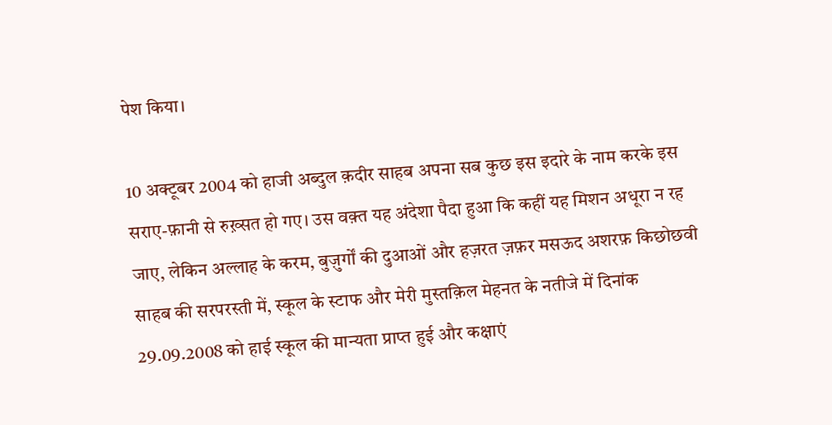पेश किया।

10 अक्टूबर 2004 को हाजी अब्दुल क़दीर साहब अपना सब कुछ इस इदारे के नाम करके इस सराए-फ़ानी से रुख़्सत हो गए। उस वक़्त यह अंदेशा पैदा हुआ कि कहीं यह मिशन अधूरा न रह जाए, लेकिन अल्लाह के करम, बुज़ुर्गों की दुआओं और हज़रत ज़फ़र मसऊद अशरफ़ किछोछवी साहब की सरपरस्ती में, स्कूल के स्टाफ और मेरी मुस्तक़िल मेहनत के नतीजे में दिनांक 29.09.2008 को हाई स्कूल की मान्यता प्राप्त हुई और कक्षाएं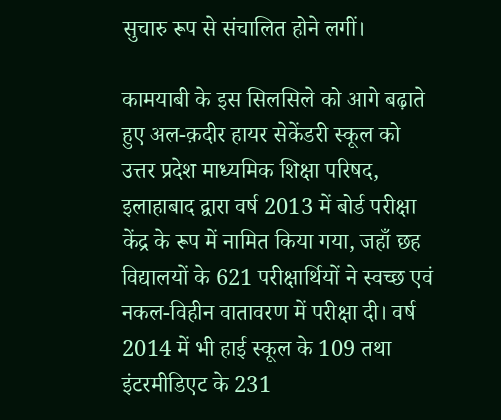सुचारु रूप से संचालित होने लगीं।

कामयाबी के इस सिलसिले को आगे बढ़ाते हुए अल-क़दीर हायर सेकेंडरी स्कूल को उत्तर प्रदेश माध्यमिक शिक्षा परिषद, इलाहाबाद द्वारा वर्ष 2013 में बोर्ड परीक्षा केंद्र के रूप में नामित किया गया, जहाँ छह विद्यालयों के 621 परीक्षार्थियों ने स्वच्छ एवं नकल-विहीन वातावरण में परीक्षा दी। वर्ष 2014 में भी हाई स्कूल के 109 तथा इंटरमीडिएट के 231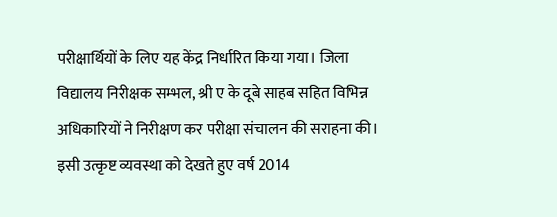परीक्षार्थियों के लिए यह केंद्र निर्धारित किया गया। जिला विद्यालय निरीक्षक सम्भल, श्री ए के दूबे साहब सहित विभिन्न अधिकारियों ने निरीक्षण कर परीक्षा संचालन की सराहना की। इसी उत्कृष्ट व्यवस्था को देखते हुए वर्ष 2014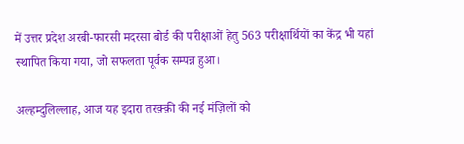में उत्तर प्रदेश अरबी-फारसी मदरसा बोर्ड की परीक्षाओं हेतु 563 परीक्षार्थियों का केंद्र भी यहां स्थापित किया गया, जो सफलता पूर्वक सम्पन्न हुआ।

अल्हम्दुलिल्लाह, आज यह इदारा तरक़्क़ी की नई मंज़िलों को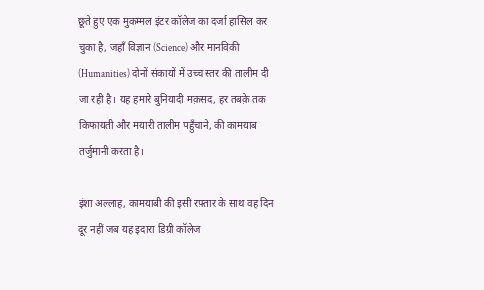छूते हुए एक मुकम्मल इंटर कॉलेज का दर्जा हासिल कर चुका है, जहाँ विज्ञान (Science) और मानविकी (Humanities) दोनों संकायों में उच्च स्तर की तालीम दी जा रही है। यह हमारे बुनियादी मक़सद, हर तबक़े तक किफायती और मयारी तालीम पहुँचाने, की कामयाब तर्जुमानी करता है।

इंशा अल्लाह, कामयाबी की इसी रफ़्तार के साथ वह दिन दूर नहीं जब यह इदारा डिग्री कॉलेज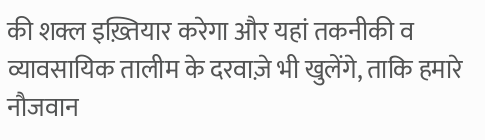की शक्ल इख़्तियार करेगा और यहां तकनीकी व व्यावसायिक तालीम के दरवाज़े भी खुलेंगे, ताकि हमारे नौजवान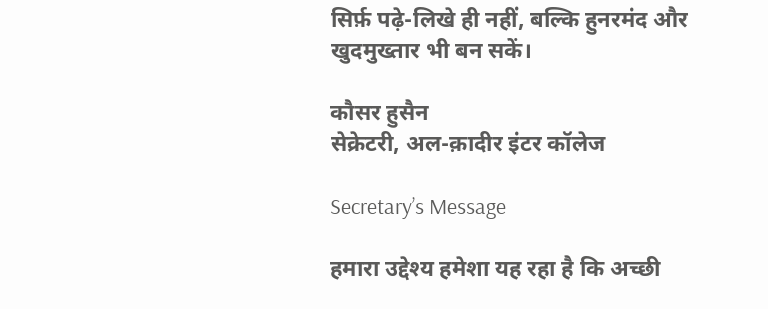सिर्फ़ पढ़े-लिखे ही नहीं, बल्कि हुनरमंद और खुदमुख्तार भी बन सकें।

कौसर हुसैन
सेक्रेटरी, अल-क़ादीर इंटर कॉलेज

Secretary’s Message

हमारा उद्देश्य हमेशा यह रहा है कि अच्छी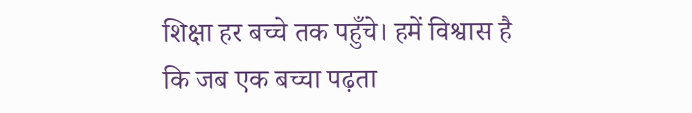शिक्षा हर बच्चे तक पहुँचे। हमें विश्वास है कि जब एक बच्चा पढ़ता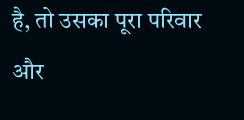है, तो उसका पूरा परिवार और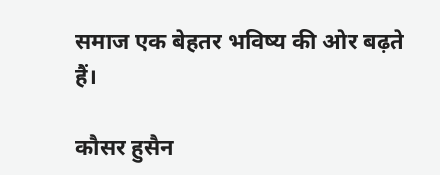समाज एक बेहतर भविष्य की ओर बढ़ते हैं।

कौसर हुसैन